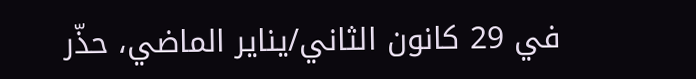في 29 كانون الثاني/يناير الماضي، حذّر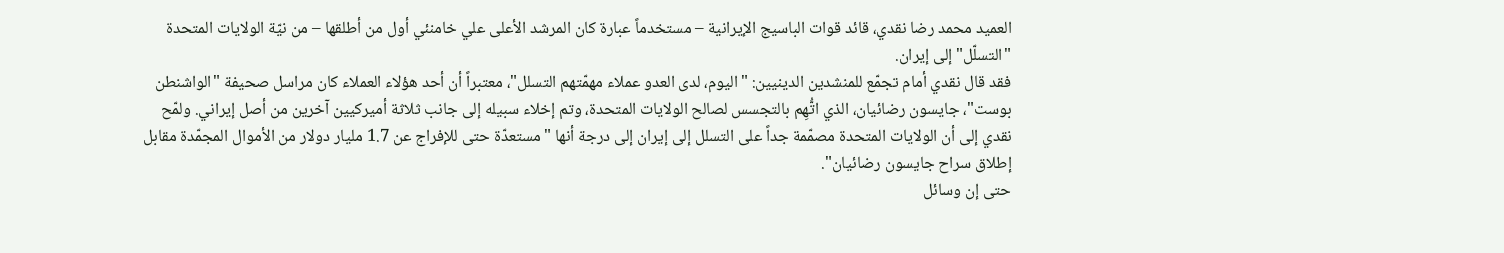العميد محمد رضا نقدي، قائد قوات الباسيج الإيرانية – مستخدماً عبارة كان المرشد الأعلى علي خامنئي أول من أطلقها – من نيّة الولايات المتحدة "التسلّل" إلى إيران.
فقد قال نقدي أمام تجمّع للمنشدين الدينيين: "اليوم، لدى العدو عملاء مهمّتهم التسلل"، معتبراً أن أحد هؤلاء العملاء كان مراسل صحيفة "الواشنطن بوست"، جايسون رضائيان، الذي اتُّهِم بالتجسس لصالح الولايات المتحدة، وتم إخلاء سبيله إلى جانب ثلاثة أميركيين آخرين من أصل إيراني. ولمّح نقدي إلى أن الولايات المتحدة مصمّمة جداً على التسلل إلى إيران إلى درجة أنها "مستعدّة حتى للإفراج عن 1.7 مليار دولار من الأموال المجمّدة مقابل إطلاق سراح جايسون رضائيان".
حتى إن وسائل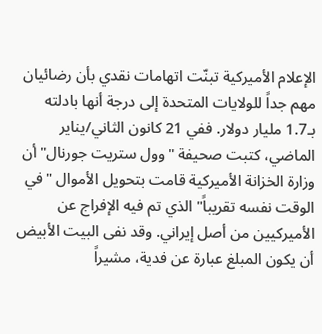الإعلام الأميركية تبنّت اتهامات نقدي بأن رضائيان مهم جداً للولايات المتحدة إلى درجة أنها بادلته بـ1.7 مليار دولار. ففي 21 كانون الثاني/يناير الماضي، كتبت صحيفة "وول ستريت جورنال" أن وزارة الخزانة الأميركية قامت بتحويل الأموال "في الوقت نفسه تقريباً" الذي تم فيه الإفراج عن الأميركيين من أصل إيراني. وقد نفى البيت الأبيض أن يكون المبلغ عبارة عن فدية، مشيراً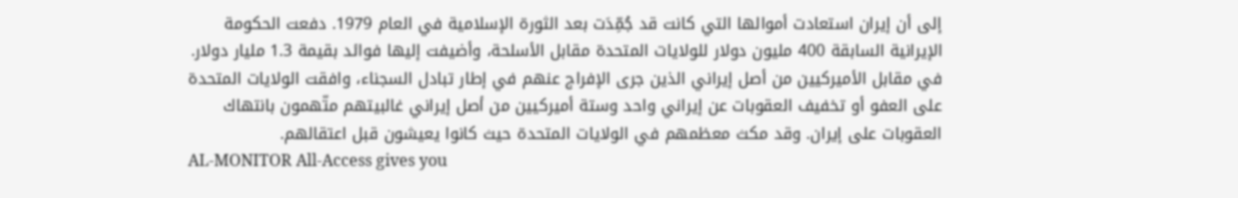إلى أن إيران استعادت أموالها التي كانت قد جُمِّدَت بعد الثورة الإسلامية في العام 1979. دفعت الحكومة الإيرانية السابقة 400 مليون دولار للولايات المتحدة مقابل الأسلحة، وأضيفت إليها فوائد بقيمة 1.3 مليار دولار.
في مقابل الأميركيين من أصل إيراني الذين جرى الإفراج عنهم في إطار تبادل السجناء، وافقت الولايات المتحدة على العفو أو تخفيف العقوبات عن إيراني واحد وستة أميركيين من أصل إيراني غالبيتهم متّهمون بانتهاك العقوبات على إيران. وقد مكث معظمهم في الولايات المتحدة حيث كانوا يعيشون قبل اعتقالهم.
AL-MONITOR All-Access gives you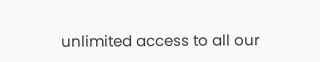unlimited access to all our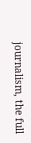journalism, the full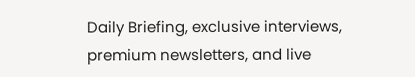Daily Briefing, exclusive interviews, premium newsletters, and live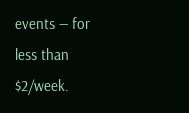events — for less than $2/week.